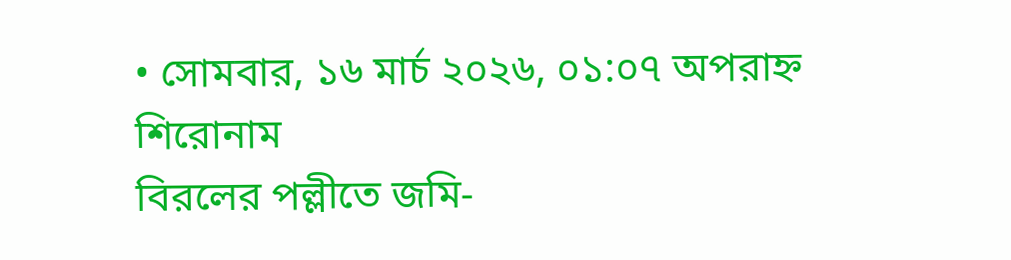• সোমবার, ১৬ মার্চ ২০২৬, ০১:০৭ অপরাহ্ন
শিরোনাম
বিরলের পল্লীতে জমি-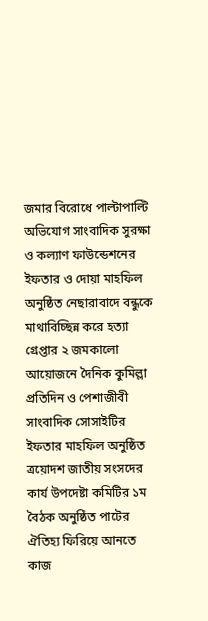জমার বিরোধে পাল্টাপাল্টি অভিযোগ সাংবাদিক সুরক্ষা ও কল্যাণ ফাউন্ডেশনের ইফতার ও দোয়া মাহফিল অনুষ্ঠিত নেছারাবাদে বন্ধুকে মাথাবিচ্ছিন্ন করে হত্যা গ্রেপ্তার ২ জমকালো আয়োজনে দৈনিক কুমিল্লা প্রতিদিন ও পেশাজীবী সাংবাদিক সোসাইটির ইফতার মাহফিল অনুষ্ঠিত ত্রয়োদশ জাতীয় সংসদের কার্য উপদেষ্টা কমিটির ১ম বৈঠক অনুষ্ঠিত পাটের ঐতিহ্য ফিরিয়ে আনতে কাজ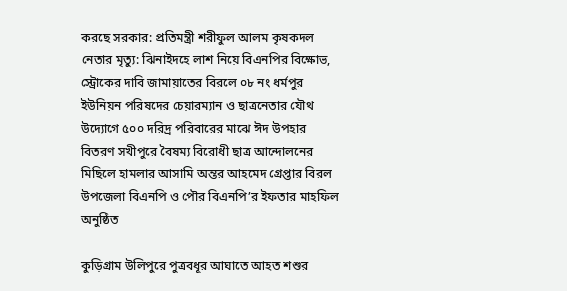করছে সরকার: প্রতিমন্ত্রী শরীফুল আলম কৃষকদল নেতার মৃত্যু: ঝিনাইদহে লাশ নিয়ে বিএনপির বিক্ষোভ, স্ট্রোকের দাবি জামায়াতের বিরলে ০৮ নং ধর্মপুর ইউনিয়ন পরিষদের চেয়ারম্যান ও ছাত্রনেতার যৌথ উদ্যোগে ৫০০ দরিদ্র পরিবারের মাঝে ঈদ উপহার বিতরণ সখীপুরে বৈষম্য বিরোধী ছাত্র আন্দোলনের মিছিলে হামলার আসামি অন্তর আহমেদ গ্রেপ্তার বিরল উপজেলা বিএনপি ও পৌর বিএনপি’র ইফতার মাহফিল অনুষ্ঠিত

কুড়িগ্রাম উলিপুরে পুত্রবধূর আঘাতে আহত শশুর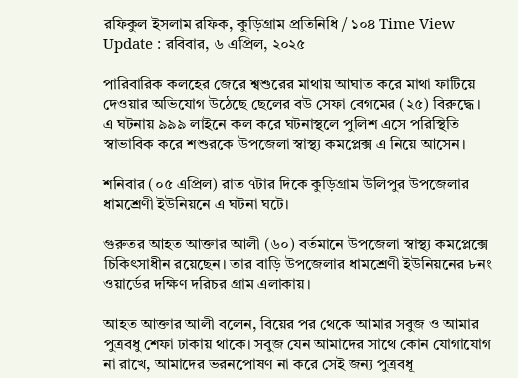রফিকুল ইসলাম রফিক, কুড়িগ্রাম প্রতিনিধি / ১০৪ Time View
Update : রবিবার, ৬ এপ্রিল, ২০২৫

পারিবারিক কলহের জেরে শ্বশুরের মাথায় আঘাত করে মাথা ফাটিয়ে দেওয়ার অভিযোগ উঠেছে ছেলের বউ সেফা বেগমের (২৫) বিরুদ্ধে।
এ ঘটনায় ৯৯৯ লাইনে কল করে ঘটনাস্থলে পুলিশ এসে পরিস্থিতি স্বাভাবিক করে শশুরকে উপজেলা স্বাস্থ্য কমপ্লেক্স এ নিয়ে আসেন।

শনিবার (০৫ এপ্রিল) রাত ৭টার দিকে কুড়িগ্রাম উলিপুর উপজেলার ধামশ্রেণী ইউনিয়নে এ ঘটনা ঘটে।

গুরুতর আহত আক্তার আলী (৬০) বর্তমানে উপজেলা স্বাস্থ্য কমপ্লেক্সে চিকিৎসাধীন রয়েছেন। তার বাড়ি উপজেলার ধামশ্রেণী ইউনিয়নের ৮নং ওয়ার্ডের দক্ষিণ দরিচর গ্রাম এলাকায়।

আহত আক্তার আলী বলেন, বিয়ের পর থেকে আমার সবুজ ও আমার পুত্রবধু শেফা ঢাকায় থাকে। সবুজ যেন আমাদের সাথে কোন যোগাযোগ না রাখে, আমাদের ভরনপোষণ না করে সেই জন্য পুত্রবধূ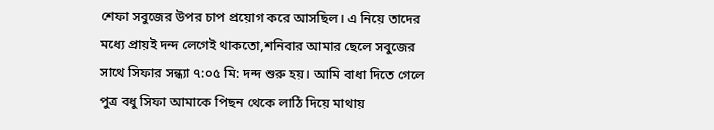শেফা সবুজের উপর চাপ প্রয়োগ করে আসছিল। এ নিয়ে তাদের মধ্যে প্রায়ই দন্দ লেগেই থাকতো,শনিবার আমার ছেলে সবুজের সাথে সিফার সন্ধ্যা ৭:০৫ মি: দন্দ শুরু হয়। আমি বাধা দিতে গেলে পুত্র বধু সিফা আমাকে পিছন থেকে লাঠি দিয়ে মাথায়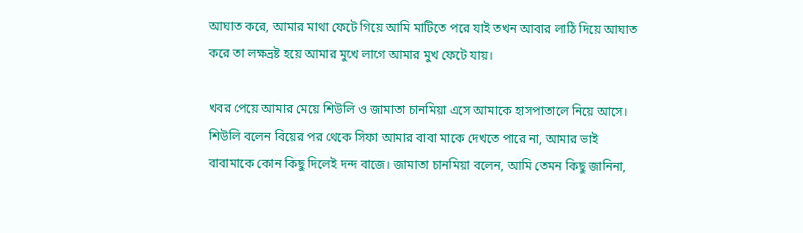আঘাত করে, আমার মাথা ফেটে গিয়ে আমি মাটিতে পরে যাই তখন আবার লাঠি দিয়ে আঘাত করে তা লক্ষভ্রষ্ট হয়ে আমার মুখে লাগে আমার মুখ ফেটে যায়।

খবর পেয়ে আমার মেয়ে শিউলি ও জামাতা চানমিয়া এসে আমাকে হাসপাতালে নিয়ে আসে। শিউলি বলেন বিয়ের পর থেকে সিফা আমার বাবা মাকে দেখতে পারে না, আমার ভাই বাবামাকে কোন কিছু দিলেই দন্দ বাজে। জামাতা চানমিয়া বলেন, আমি তেমন কিছু জানিনা,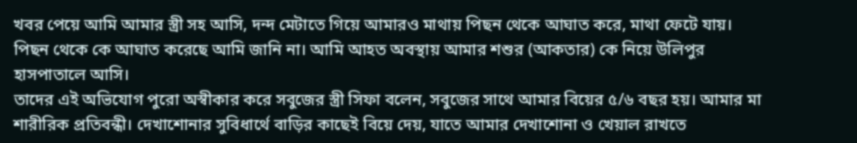খবর পেয়ে আমি আমার স্ত্রী সহ আসি, দন্দ মেটাতে গিয়ে আমারও মাথায় পিছন থেকে আঘাত করে, মাথা ফেটে যায়। পিছন থেকে কে আঘাত করেছে আমি জানি না। আমি আহত অবস্থায় আমার শশুর (আকতার) কে নিয়ে উলিপুর হাসপাতালে আসি।
তাদের এই অভিযোগ পুরো অস্বীকার করে সবুজের স্ত্রী সিফা বলেন, সবুজের সাথে আমার বিয়ের ৫/৬ বছর হয়। আমার মা শারীরিক প্রতিবন্ধী। দেখাশোনার সুবিধার্থে বাড়ির কাছেই বিয়ে দেয়, যাতে আমার দেখাশোনা ও খেয়াল রাখতে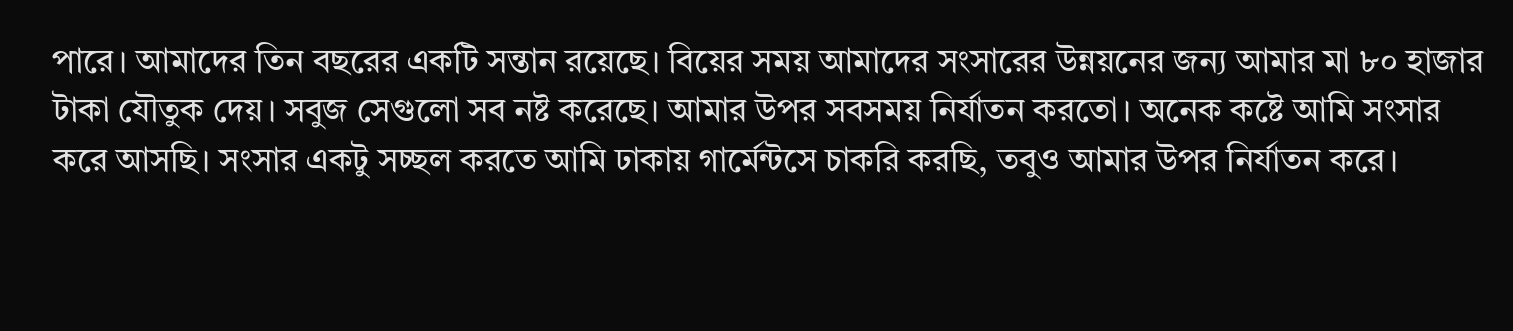পারে। আমাদের তিন বছরের একটি সন্তান রয়েছে। বিয়ের সময় আমাদের সংসারের উন্নয়নের জন্য আমার মা ৮০ হাজার টাকা যৌতুক দেয়। সবুজ সেগুলো সব নষ্ট করেছে। আমার উপর সবসময় নির্যাতন করতো। অনেক কষ্টে আমি সংসার করে আসছি। সংসার একটু সচ্ছল করতে আমি ঢাকায় গার্মেন্টসে চাকরি করছি, তবুও আমার উপর নির্যাতন করে।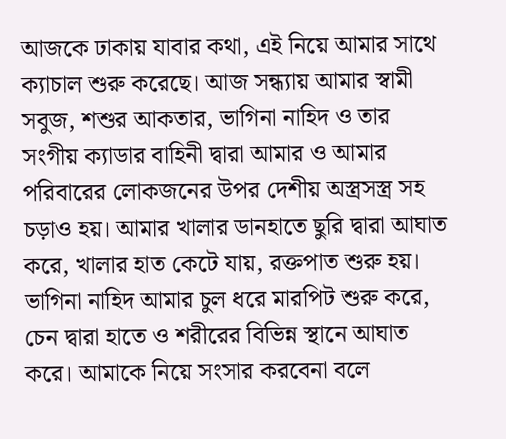আজকে ঢাকায় যাবার কথা, এই নিয়ে আমার সাথে ক্যাচাল শুরু করেছে। আজ সন্ধ্যায় আমার স্বামী সবুজ, শশুর আকতার, ভাগিনা নাহিদ ও তার সংগীয় ক্যাডার বাহিনী দ্বারা আমার ও আমার পরিবারের লোকজনের উপর দেশীয় অস্ত্রসস্ত্র সহ চড়াও হয়। আমার খালার ডানহাতে ছুরি দ্বারা আঘাত করে, খালার হাত কেটে যায়, রক্তপাত শুরু হয়। ভাগিনা নাহিদ আমার চুল ধরে মারপিট শুরু করে, চেন দ্বারা হাতে ও শরীরের বিভিন্ন স্থানে আঘাত করে। আমাকে নিয়ে সংসার করবেনা বলে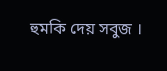হুমকি দেয় সবুজ ।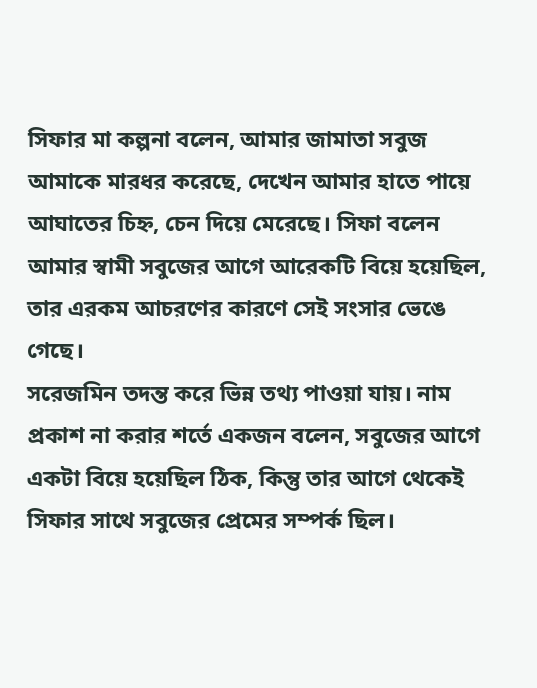সিফার মা কল্পনা বলেন, আমার জামাতা সবুজ আমাকে মারধর করেছে, দেখেন আমার হাতে পায়ে আঘাতের চিহ্ন, চেন দিয়ে মেরেছে। সিফা বলেন আমার স্বামী সবুজের আগে আরেকটি বিয়ে হয়েছিল, তার এরকম আচরণের কারণে সেই সংসার ভেঙে গেছে।
সরেজমিন তদন্ত করে ভিন্ন তথ্য পাওয়া যায়। নাম প্রকাশ না করার শর্তে একজন বলেন, সবুজের আগে একটা বিয়ে হয়েছিল ঠিক, কিন্তু তার আগে থেকেই সিফার সাথে সবুজের প্রেমের সম্পর্ক ছিল।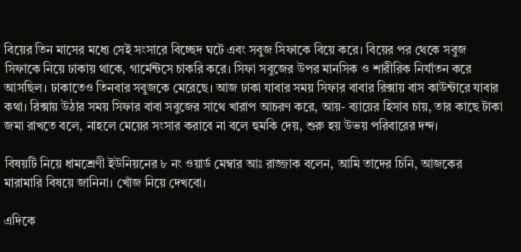বিয়ের তিন মাসের মধ্যে সেই সংসারে বিচ্ছেদ ঘটে এবং সবুজ সিফাকে বিয়ে করে। বিয়ের পর থেকে সবুজ সিফাকে নিয়ে ঢাকায় থাকে, গার্মেন্টসে চাকরি করে। সিফা সবুজের উপর মানসিক ও শারীরিক নির্যাতন করে আসছিল। ঢাকাতেও তিনবার সবুজকে মেরেছে। আজ ঢাকা যাবার সময় সিফার বাবার রিক্সায় বাস কাউন্টারে যাবার কথা। রিক্সায় উঠার সময় সিফার বাবা সবুজের সাথে খারাপ আচরণ করে, আয়- ব্যায়ের হিসাব চায়, তার কাছে টাকা জমা রাখতে বলে, নাহলে মেয়ের সংসার করাবে না বলে হুমকি দেয়, শুরু হয় উভয় পরিবারের দন্দ।

বিষয়টি নিয়ে ধামশ্রেণী ইউনিয়নের ৮ নং ওয়ার্ড মেম্বার আঃ রাজ্জাক বলেন, আমি তাদের চিনি, আজকের মারামারি বিষয়ে জানিনা। খোঁজ নিয়ে দেখবো।

এদিকে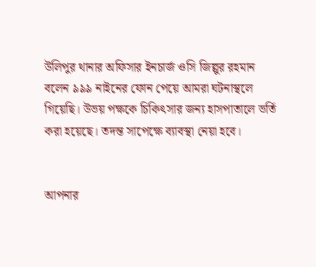উলিপুর থানার অফিসার ইনচার্জ ওসি জিল্লুর রহমান বলেন ৯৯৯ নাইনের ফোন পেয়ে আমরা ঘটনাস্থলে গিয়েছি। উভয় পক্ষকে চিকিৎসার জন্য হাসপাতালে ভর্তি করা হয়েছে। তদন্ত সাপেক্ষে ব্যাবস্থা নেয়া হবে।


আপনার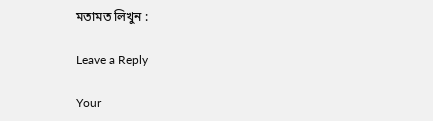মতামত লিখুন :

Leave a Reply

Your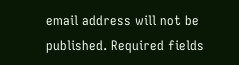email address will not be published. Required fields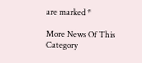are marked *

More News Of This Category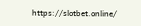https://slotbet.online/